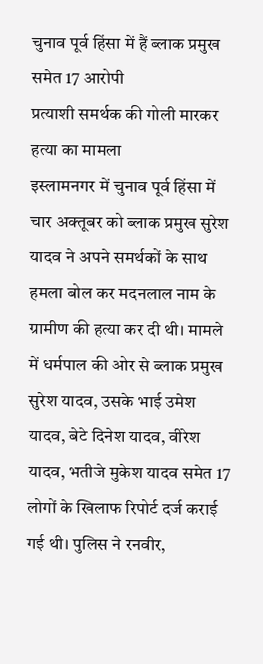चुनाव पूर्व हिंसा में हैं ब्लाक प्रमुख समेत 17 आरोपी
प्रत्याशी समर्थक की गोली मारकर हत्या का मामला
इस्लामनगर में चुनाव पूर्व हिंसा में चार अक्तूबर को ब्लाक प्रमुख सुरेश यादव ने अपने समर्थकों के साथ हमला बोल कर मदनलाल नाम के ग्रामीण की हत्या कर दी थी। मामले में धर्मपाल की ओर से ब्लाक प्रमुख सुरेश यादव, उसके भाई उमेश यादव, बेटे दिनेश यादव, वीरेश यादव, भतीजे मुकेश यादव समेत 17 लोगों के खिलाफ रिपोर्ट दर्ज कराई गई थी। पुलिस ने रनवीर,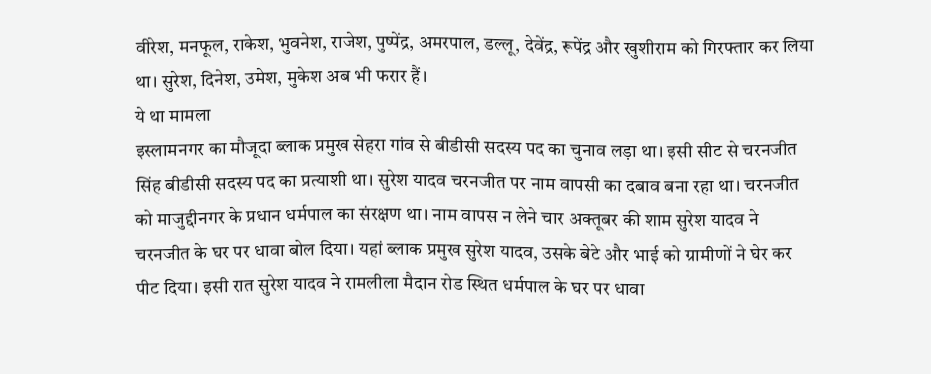वीरेश, मनफूल, राकेश, भुवनेश, राजेश, पुष्पेंद्र, अमरपाल, डल्लू, देवेंद्र, रूपेंद्र और खुशीराम को गिरफ्तार कर लिया था। सुरेश, दिनेश, उमेश, मुकेश अब भी फरार हैं।
ये था मामला
इस्लामनगर का मौजूदा ब्लाक प्रमुख सेहरा गांव से बीडीसी सदस्य पद का चुनाव लड़ा था। इसी सीट से चरनजीत सिंह बीडीसी सदस्य पद का प्रत्याशी था। सुरेश यादव चरनजीत पर नाम वापसी का दबाव बना रहा था। चरनजीत को माजुद्दीनगर के प्रधान धर्मपाल का संरक्षण था। नाम वापस न लेने चार अक्तूबर की शाम सुरेश यादव ने चरनजीत के घर पर धावा बोल दिया। यहां ब्लाक प्रमुख सुरेश यादव, उसके बेटे और भाई को ग्रामीणों ने घेर कर पीट दिया। इसी रात सुरेश यादव ने रामलीला मैदान रोड स्थित धर्मपाल के घर पर धावा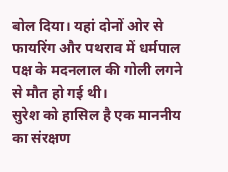बोल दिया। यहां दोनों ओर से फायरिंग और पथराव में धर्मपाल पक्ष के मदनलाल की गोली लगने से मौत हो गई थी।
सुरेश को हासिल है एक माननीय का संरक्षण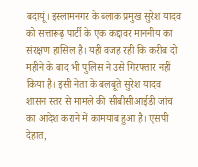बदायूं। इस्लामनगर के ब्लाक प्रमुख सुरेश यादव को सत्तारूढ़ पार्टी के एक कद्दावर माननीय का संरक्षण हासिल है। यही वजह रही कि करीब दो महीने के बाद भी पुलिस ने उसे गिरफ्तार नहीं किया है। इसी नेता के बलबूते सुरेश यादव शासन स्तर से मामले की सीबीसीआईडी जांच का आदेश कराने में कामयाब हुआ है। एसपी देहात,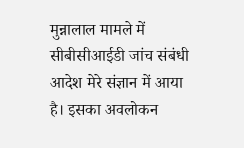मुन्नालाल मामले में सीबीसीआईडी जांच संबंधी आदेश मेरे संज्ञान में आया है। इसका अवलोकन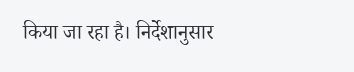किया जा रहा है। निर्देशानुसार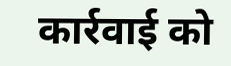कार्रवाई को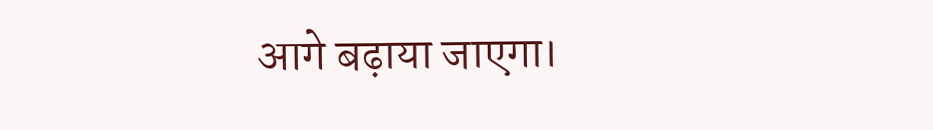आगे बढ़ाया जाएगा।